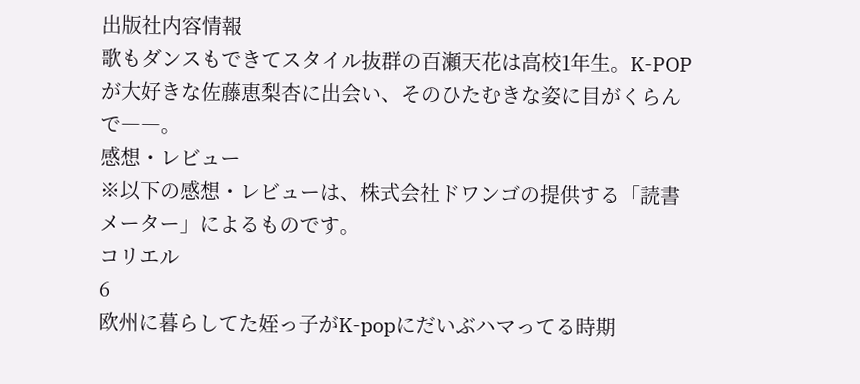出版社内容情報
歌もダンスもできてスタイル抜群の百瀬天花は高校1年生。K-POPが大好きな佐藤恵梨杏に出会い、そのひたむきな姿に目がくらんで――。
感想・レビュー
※以下の感想・レビューは、株式会社ドワンゴの提供する「読書メーター」によるものです。
コリエル
6
欧州に暮らしてた姪っ子がK-popにだいぶハマってる時期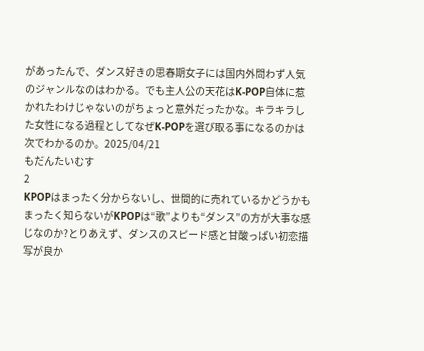があったんで、ダンス好きの思春期女子には国内外問わず人気のジャンルなのはわかる。でも主人公の天花はK-POP自体に惹かれたわけじゃないのがちょっと意外だったかな。キラキラした女性になる過程としてなぜK-POPを選び取る事になるのかは次でわかるのか。2025/04/21
もだんたいむす
2
KPOPはまったく分からないし、世間的に売れているかどうかもまったく知らないがKPOPは“歌”よりも“ダンス”の方が大事な感じなのか?とりあえず、ダンスのスピード感と甘酸っぱい初恋描写が良か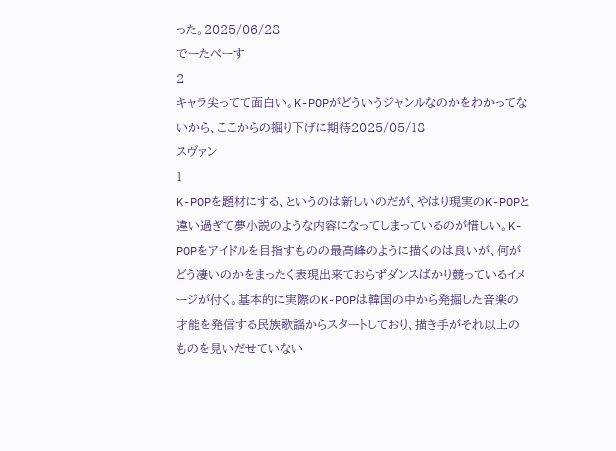った。2025/06/28
でーたべーす
2
キャラ尖ってて面白い。K-POPがどういうジャンルなのかをわかってないから、ここからの掘り下げに期待2025/05/18
スヴァン
1
K-POPを題材にする、というのは新しいのだが、やはり現実のK-POPと違い過ぎて夢小説のような内容になってしまっているのが惜しい。K-POPをアイドルを目指すものの最高峰のように描くのは良いが、何がどう凄いのかをまったく表現出来ておらずダンスばかり競っているイメージが付く。基本的に実際のK-POPは韓国の中から発掘した音楽の才能を発信する民族歌謡からスタートしており、描き手がそれ以上のものを見いだせていない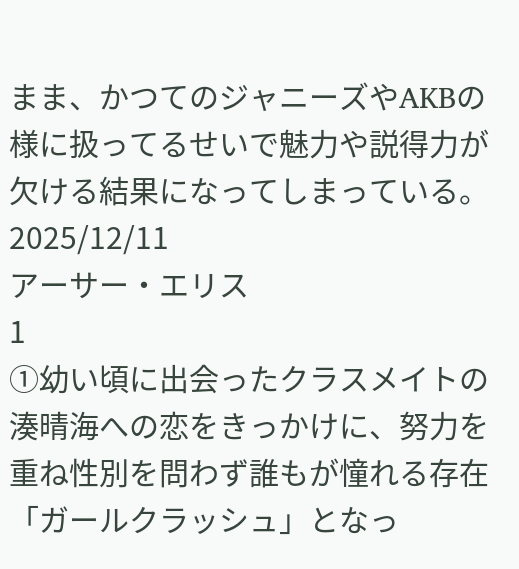まま、かつてのジャニーズやAKBの様に扱ってるせいで魅力や説得力が欠ける結果になってしまっている。2025/12/11
アーサー・エリス
1
①幼い頃に出会ったクラスメイトの湊晴海への恋をきっかけに、努力を重ね性別を問わず誰もが憧れる存在「ガールクラッシュ」となっ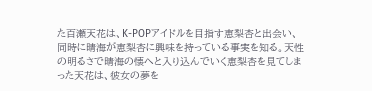た百瀬天花は、K-POPアイドルを目指す恵梨杏と出会い、同時に晴海が恵梨杏に興味を持っている事実を知る。天性の明るさで晴海の懐へと入り込んでいく恵梨杏を見てしまった天花は、彼女の夢を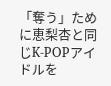「奪う」ために恵梨杏と同じK-POPアイドルを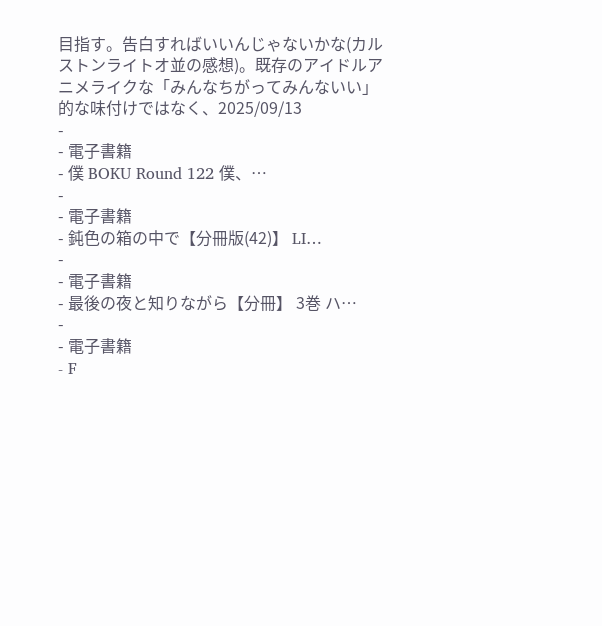目指す。告白すればいいんじゃないかな(カルストンライトオ並の感想)。既存のアイドルアニメライクな「みんなちがってみんないい」的な味付けではなく、2025/09/13
-
- 電子書籍
- 僕 BOKU Round 122 僕、…
-
- 電子書籍
- 鈍色の箱の中で【分冊版(42)】 LI…
-
- 電子書籍
- 最後の夜と知りながら【分冊】 3巻 ハ…
-
- 電子書籍
- F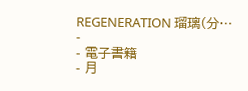REGENERATION 瑠璃(分…
-
- 電子書籍
- 月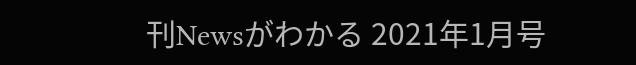刊Newsがわかる 2021年1月号